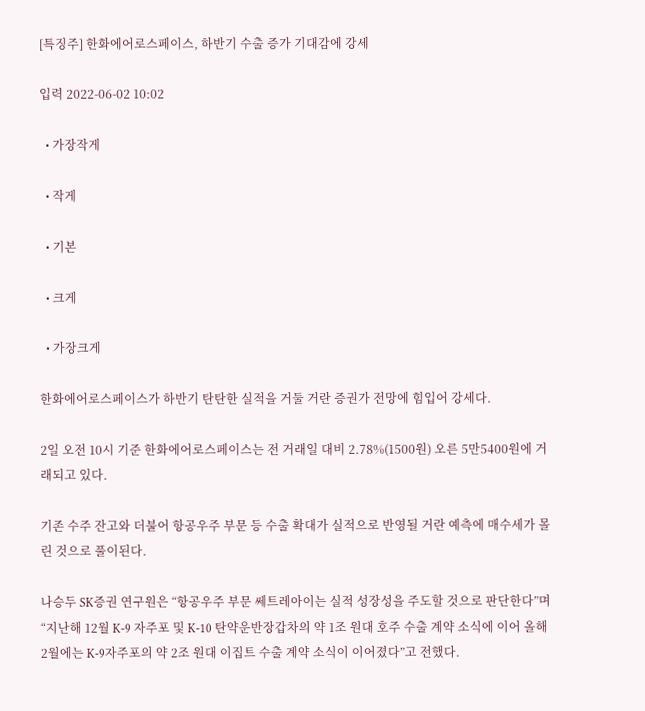[특징주] 한화에어로스페이스, 하반기 수출 증가 기대감에 강세

입력 2022-06-02 10:02

  • 가장작게

  • 작게

  • 기본

  • 크게

  • 가장크게

한화에어로스페이스가 하반기 탄탄한 실적을 거둘 거란 증권가 전망에 힘입어 강세다.

2일 오전 10시 기준 한화에어로스페이스는 전 거래일 대비 2.78%(1500원) 오른 5만5400원에 거래되고 있다.

기존 수주 잔고와 더불어 항공우주 부문 등 수출 확대가 실적으로 반영될 거란 예측에 매수세가 몰린 것으로 풀이된다.

나승두 SK증권 연구원은 “항공우주 부문 쎄트레아이는 실적 성장성을 주도할 것으로 판단한다”며 “지난해 12월 K-9 자주포 및 K-10 탄약운반장갑차의 약 1조 원대 호주 수출 계약 소식에 이어 올해 2월에는 K-9자주포의 약 2조 원대 이집트 수출 계약 소식이 이어졌다”고 전했다.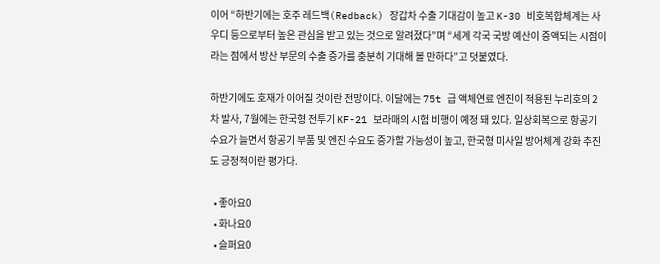이어 “하반기에는 호주 레드백(Redback) 장갑차 수출 기대감이 높고 K-30 비호복합체계는 사우디 등으로부터 높은 관심을 받고 있는 것으로 알려졌다”며 “세계 각국 국방 예산이 증액되는 시점이라는 점에서 방산 부문의 수출 증가를 충분히 기대해 볼 만하다”고 덧붙였다.

하반기에도 호재가 이어질 것이란 전망이다. 이달에는 75t 급 액체연료 엔진이 적용된 누리호의 2차 발사, 7월에는 한국형 전투기 KF-21 보라매의 시험 비행이 예정 돼 있다. 일상회복으로 항공기 수요가 늘면서 항공기 부품 및 엔진 수요도 증가할 가능성이 높고, 한국형 미사일 방어체계 강화 추진도 긍정적이란 평가다.

  • 좋아요0
  • 화나요0
  • 슬퍼요0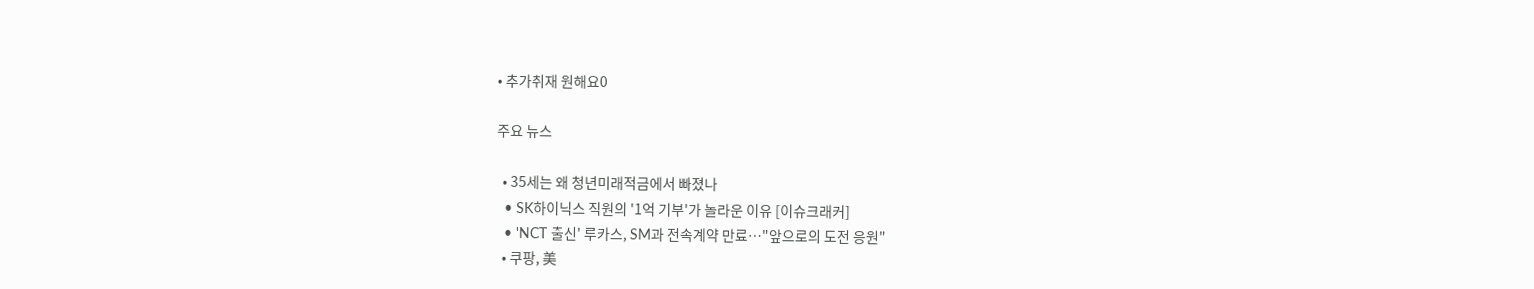• 추가취재 원해요0

주요 뉴스

  • 35세는 왜 청년미래적금에서 빠졌나
  • SK하이닉스 직원의 '1억 기부'가 놀라운 이유 [이슈크래커]
  • 'NCT 출신' 루카스, SM과 전속계약 만료⋯"앞으로의 도전 응원"
  • 쿠팡, 美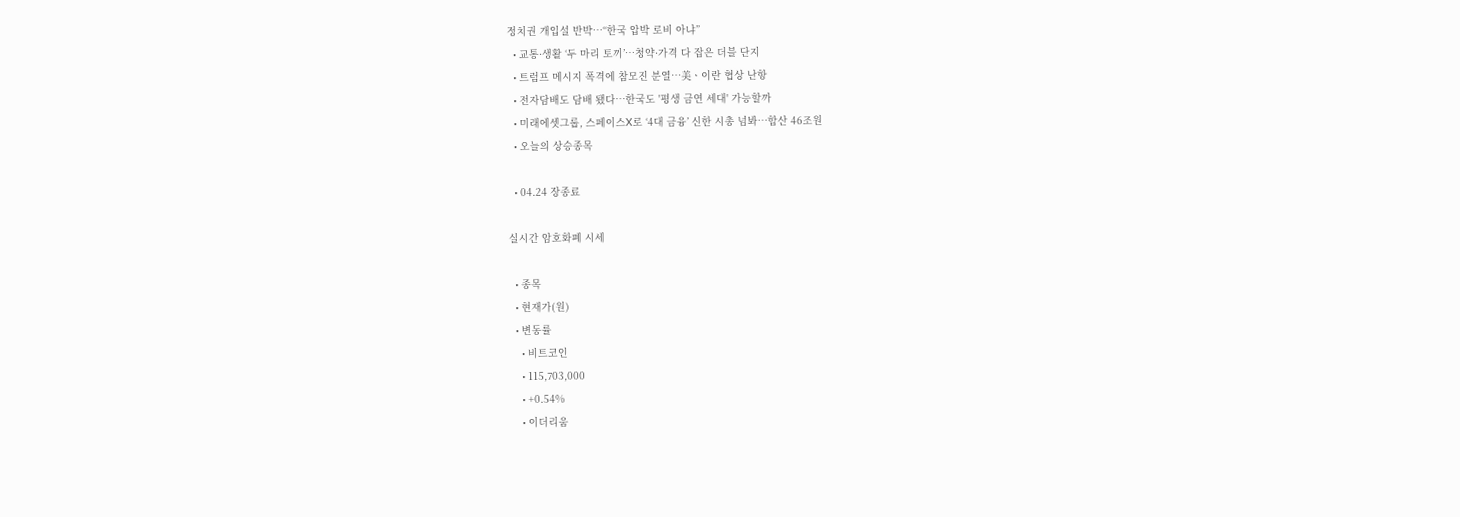정치권 개입설 반박⋯“한국 압박 로비 아냐”
  • 교통·생활 ‘두 마리 토끼’⋯청약·가격 다 잡은 더블 단지
  • 트럼프 메시지 폭격에 참모진 분열⋯美ㆍ이란 협상 난항
  • 전자담배도 담배 됐다⋯한국도 '평생 금연 세대' 가능할까
  • 미래에셋그룹, 스페이스X로 ‘4대 금융’ 신한 시총 넘봐⋯합산 46조원
  • 오늘의 상승종목

  • 04.24 장종료

실시간 암호화폐 시세

  • 종목
  • 현재가(원)
  • 변동률
    • 비트코인
    • 115,703,000
    • +0.54%
    • 이더리움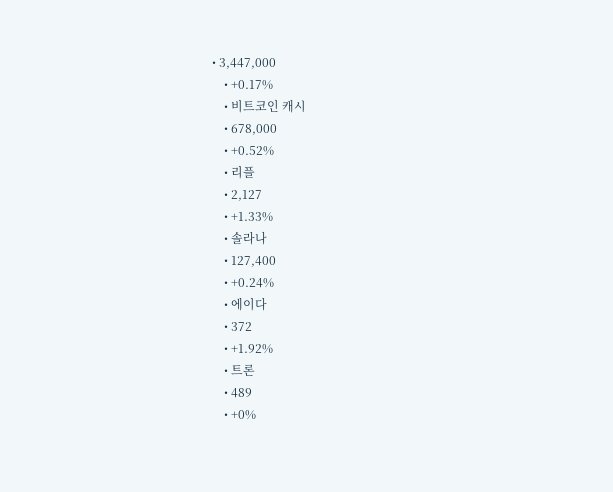• 3,447,000
    • +0.17%
    • 비트코인 캐시
    • 678,000
    • +0.52%
    • 리플
    • 2,127
    • +1.33%
    • 솔라나
    • 127,400
    • +0.24%
    • 에이다
    • 372
    • +1.92%
    • 트론
    • 489
    • +0%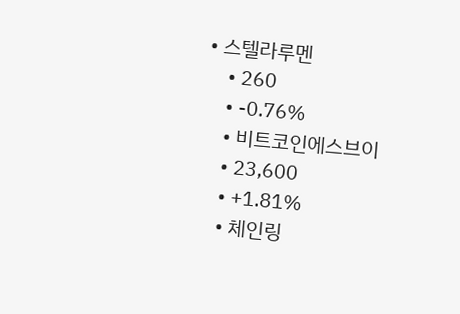• 스텔라루멘
    • 260
    • -0.76%
    • 비트코인에스브이
    • 23,600
    • +1.81%
    • 체인링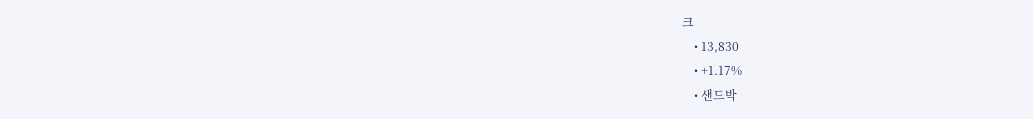크
    • 13,830
    • +1.17%
    • 샌드박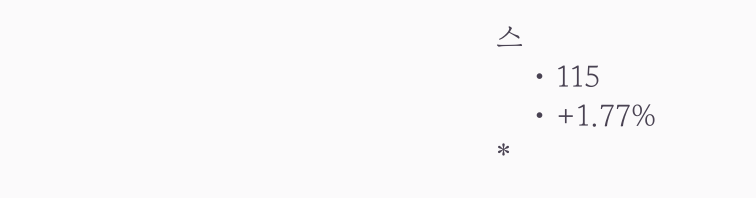스
    • 115
    • +1.77%
*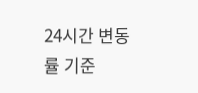24시간 변동률 기준